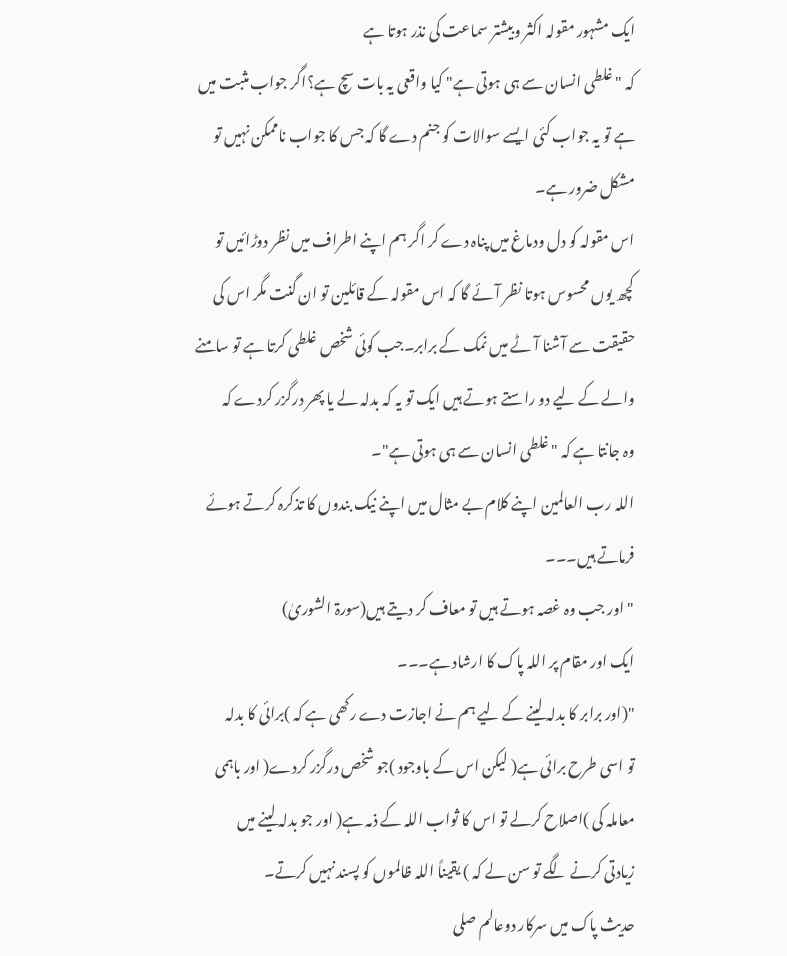ایک مشہور مقولہ اکثر وبیشتر سماعت کی نذر ہوتا ہے
کہ "غلطی انسان سے ہی ہوتی ہے" کیا واقعی یہ بات سچ ہے؟اگر جواب مثبت میں
ہے تو یہ جواب کئی ایسے سوالات کو جنم دے گا کہ جس کا جواب ناممکن نہیں تو
مشکل ضرور ہے۔
اس مقولہ کو دل ودماغ میں پناہ دے کر اگر ہم اپنے اطراف میں نظر دوڑائیں تو
کچھ یوں محسوس ہوتا نظر آئے گا کہ اس مقولہ کے قائلین تو ان گنت مگر اس کی
حقیقت سے آشنا آٹے میں نمک کے برابر۔جب کوئی شخص غلطی کرتا ہے تو سامنے
والے کے لیے دو راستے ہوتے ہیں ایک تو یہ کہ بدلہ لے یا پھر درگزر کردے کہ
وہ جانتا ہے کہ "غلطی انسان سے ہی ہوتی ہے"۔
اللہ رب العالمین اپنے کلام بے مثال میں اپنے نیک بندوں کا تذکرہ کرتے ہوئے
فرماتے ہیں۔۔۔
"اور جب وہ غصہ ہوتے ہیں تو معاف کر دیتے ہیں(سورۃ الشوریٰ)
ایک اور مقام پر اللہ پاک کا ارشاد ہے۔۔۔
"(اور برابر کا بدلہ لینے کے لیے ہم نے اجازت دے رکھی ہے کہ )برائی کا بدلہ
تو اسی طرح برائی ہے( لیکن اس کے باوجود )جو شخص درگزر کردے( اور باہمی
معاملہ کی )اصلاح کرلے تو اس کا ثواب اللہ کے ذمہ ہے( اور جو بدلہ لینے میں
زیادتی کرنے لگے تو سن لے کہ ) یقیناً اللہ ظالموں کو پسند نہیں کرتے۔
حدیث پاک میں سرکار دوعالم صلی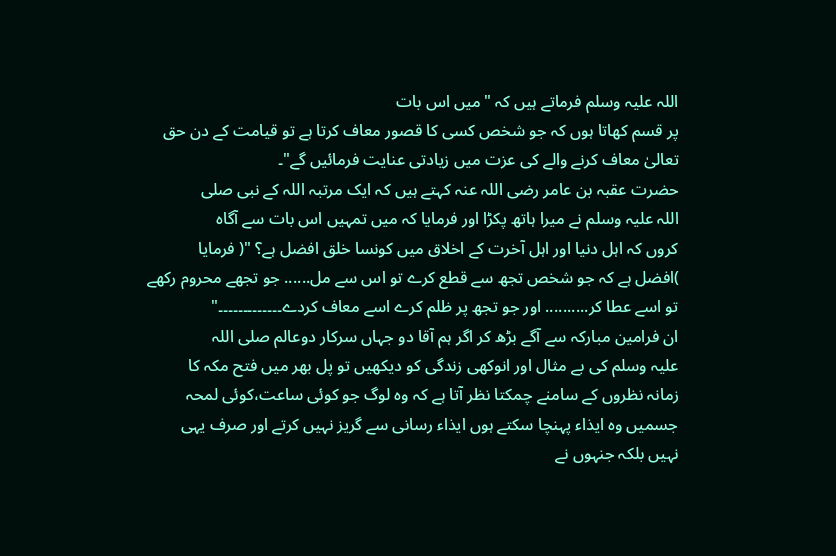اللہ علیہ وسلم فرماتے ہیں کہ "میں اس بات
پر قسم کھاتا ہوں کہ جو شخص کسی کا قصور معاف کرتا ہے تو قیامت کے دن حق
تعالیٰ معاف کرنے والے کی عزت میں زیادتی عنایت فرمائیں گے"۔
حضرت عقبہ بن عامر رضی اللہ عنہ کہتے ہیں کہ ایک مرتبہ اللہ کے نبی صلی
اللہ علیہ وسلم نے میرا ہاتھ پکڑا اور فرمایا کہ میں تمہیں اس بات سے آگاہ
کروں کہ اہل دنیا اور اہل آخرت کے اخلاق میں کونسا خلق افضل ہے؟ "( فرمایا
)افضل ہے کہ جو شخص تجھ سے قطع کرے تو اس سے مل...... جو تجھے محروم رکھے
تو اسے عطا کر.......... اور جو تجھ پر ظلم کرے اسے معاف کردے۔۔۔۔۔۔۔۔۔۔۔۔۔"
ان فرامین مبارکہ سے آگے بڑھ کر اگر ہم آقا دو جہاں سرکار دوعالم صلی اللہ
علیہ وسلم کی بے مثال اور انوکھی زندگی کو دیکھیں تو پل بھر میں فتح مکہ کا
زمانہ نظروں کے سامنے چمکتا نظر آتا ہے کہ وہ لوگ جو کوئی ساعت،کوئی لمحہ
جسمیں وہ ایذاء پہنچا سکتے ہوں ایذاء رسانی سے گریز نہیں کرتے اور صرف یہی
نہیں بلکہ جنہوں نے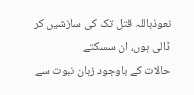نعوذباللہ قتل تک کی سازشیں کر ڈالی ہوں، ان سسکتے
حالات کے باوجود زبان نبوت سے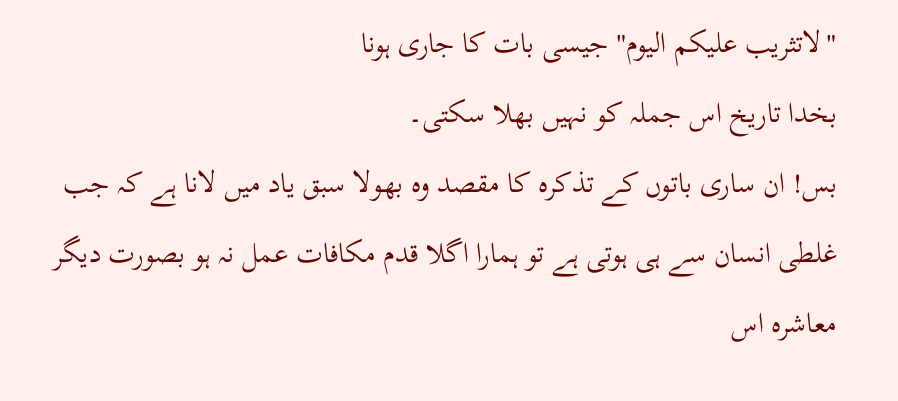"لاتثريب عليكم اليوم" جیسی بات کا جاری ہونا
بخدا تاریخ اس جملہ کو نہیں بھلا سکتی۔
بس! ان ساری باتوں کے تذکرہ کا مقصد وہ بھولا سبق یاد میں لانا ہے کہ جب
غلطی انسان سے ہی ہوتی ہے تو ہمارا اگلا قدم مکافات عمل نہ ہو بصورت دیگر
معاشرہ اس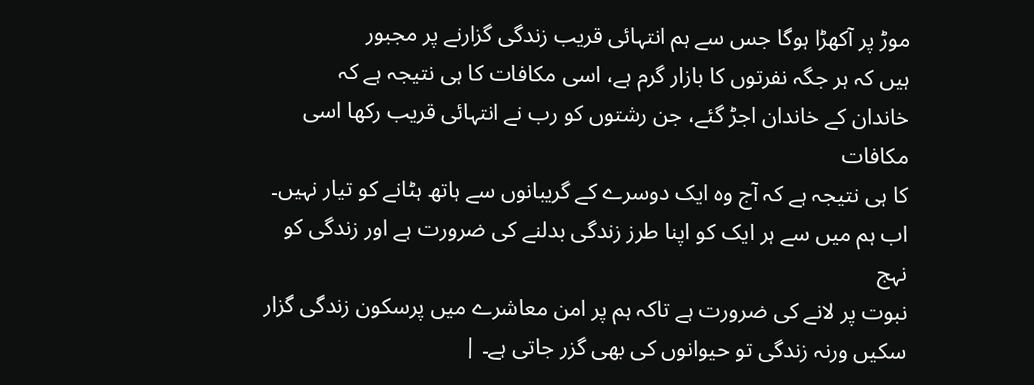موڑ پر آکھڑا ہوگا جس سے ہم انتہائی قریب زندگی گزارنے پر مجبور
ہیں کہ ہر جگہ نفرتوں کا بازار گرم ہے، اسی مکافات کا ہی نتیجہ ہے کہ
خاندان کے خاندان اجڑ گئے، جن رشتوں کو رب نے انتہائی قریب رکھا اسی مکافات
کا ہی نتیجہ ہے کہ آج وہ ایک دوسرے کے گریبانوں سے ہاتھ ہٹانے کو تیار نہیں۔
اب ہم میں سے ہر ایک کو اپنا طرز زندگی بدلنے کی ضرورت ہے اور زندگی کو نہج
نبوت پر لانے کی ضرورت ہے تاکہ ہم پر امن معاشرے میں پرسکون زندگی گزار
سکیں ورنہ زندگی تو حیوانوں کی بھی گزر جاتی ہے۔ |